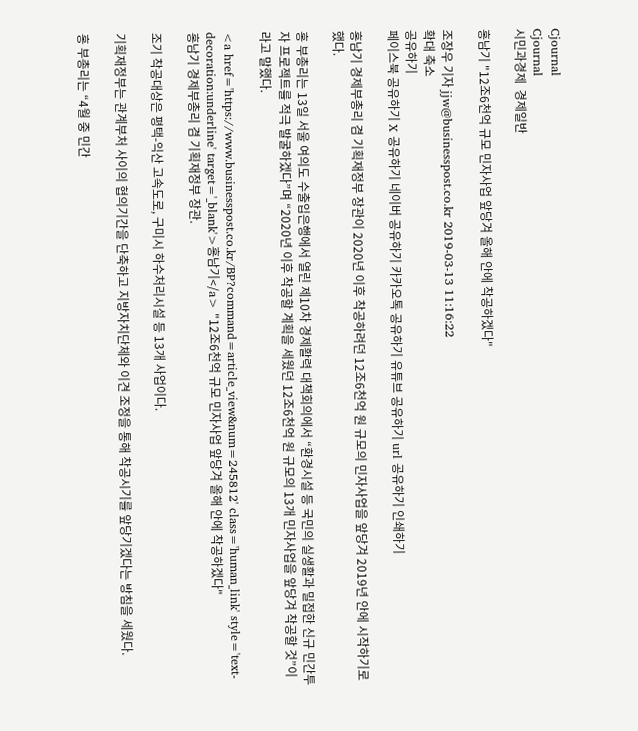Cjournal
Cjournal
시민과경제  경제일반

홍남기 "12조6천억 규모 민자사업 앞당겨 올해 안에 착공하겠다"

조장우 기자 jjw@businesspost.co.kr 2019-03-13 11:16:22
확대 축소
공유하기
페이스북 공유하기 X 공유하기 네이버 공유하기 카카오톡 공유하기 유튜브 공유하기 url 공유하기 인쇄하기

홍남기 경제부총리 겸 기획재정부 장관이 2020년 이후 착공하려던 12조6천억 원 규모의 민자사업을 앞당겨 2019년 안에 시작하기로 했다.

홍 부총리는 13일 서울 여의도 수출입은행에서 열린 제10차 경제활력 대책회의에서 “환경시설 등 국민의 실생활과 밀접한 신규 민간투자 프로젝트를 적극 발굴하겠다”며 “2020년 이후 착공할 계획을 세웠던 12조6천억 원 규모의 13개 민자사업을 앞당겨 착공할 것”이라고 말했다.

<a href='https://www.businesspost.co.kr/BP?command=article_view&num=245812' class='human_link' style='text-decoration:underline' target='_blank'>홍남기</a> "12조6천억 규모 민자사업 앞당겨 올해 안에 착공하겠다"
홍남기 경제부총리 겸 기획재정부 장관.

조기 착공대상은 평택-익산 고속도로, 구미시 하수처리시설 등 13개 사업이다.

기획재정부는 관계부처 사이의 협의기간을 단축하고 지방자치단체와 이견 조정을 통해 착공시기를 앞당기겠다는 방침을 세웠다.

홍 부총리는 “4월 중 민간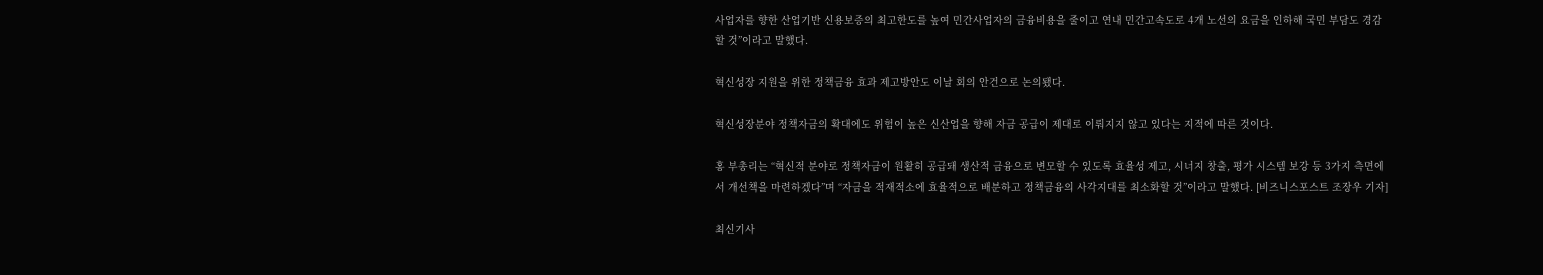사업자를 향한 산업기반 신용보증의 최고한도를 높여 민간사업자의 금융비용을 줄이고 연내 민간고속도로 4개 노선의 요금을 인하해 국민 부담도 경감할 것”이라고 말했다.

혁신성장 지원을 위한 정책금융 효과 제고방안도 이날 회의 안건으로 논의됐다.

혁신성장분야 정책자금의 확대에도 위험이 높은 신산업을 향해 자금 공급이 제대로 이뤄지지 않고 있다는 지적에 따른 것이다.

홍 부총리는 “혁신적 분야로 정책자금이 원활히 공급돼 생산적 금융으로 변모할 수 있도록 효율성 제고, 시너지 창출, 평가 시스템 보강 등 3가지 측면에서 개선책을 마련하겠다”며 “자금을 적재적소에 효율적으로 배분하고 정책금융의 사각지대를 최소화할 것”이라고 말했다. [비즈니스포스트 조장우 기자]

최신기사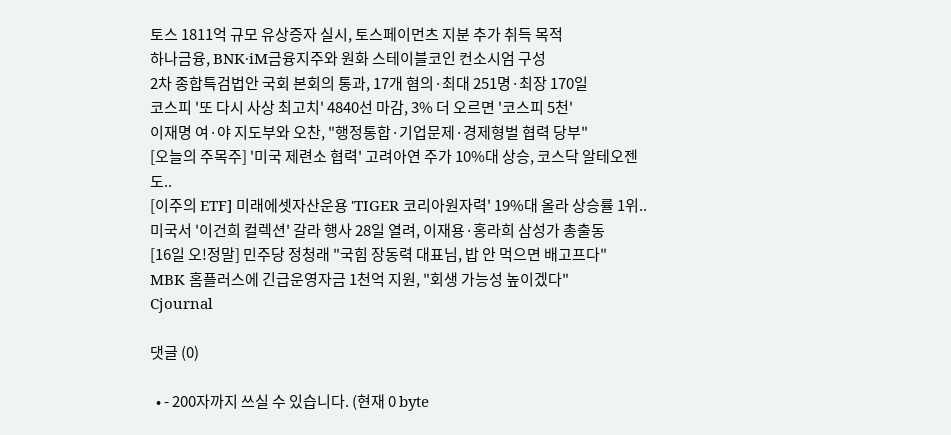토스 1811억 규모 유상증자 실시, 토스페이먼츠 지분 추가 취득 목적
하나금융, BNK·iM금융지주와 원화 스테이블코인 컨소시엄 구성
2차 종합특검법안 국회 본회의 통과, 17개 혐의·최대 251명·최장 170일
코스피 '또 다시 사상 최고치' 4840선 마감, 3% 더 오르면 '코스피 5천'
이재명 여·야 지도부와 오찬, "행정통합·기업문제·경제형벌 협력 당부"
[오늘의 주목주] '미국 제련소 협력' 고려아연 주가 10%대 상승, 코스닥 알테오젠도..
[이주의 ETF] 미래에셋자산운용 'TIGER 코리아원자력' 19%대 올라 상승률 1위..
미국서 '이건희 컬렉션' 갈라 행사 28일 열려, 이재용·홍라희 삼성가 총출동
[16일 오!정말] 민주당 정청래 "국힘 장동력 대표님, 밥 안 먹으면 배고프다"
MBK 홈플러스에 긴급운영자금 1천억 지원, "회생 가능성 높이겠다"
Cjournal

댓글 (0)

  • - 200자까지 쓰실 수 있습니다. (현재 0 byte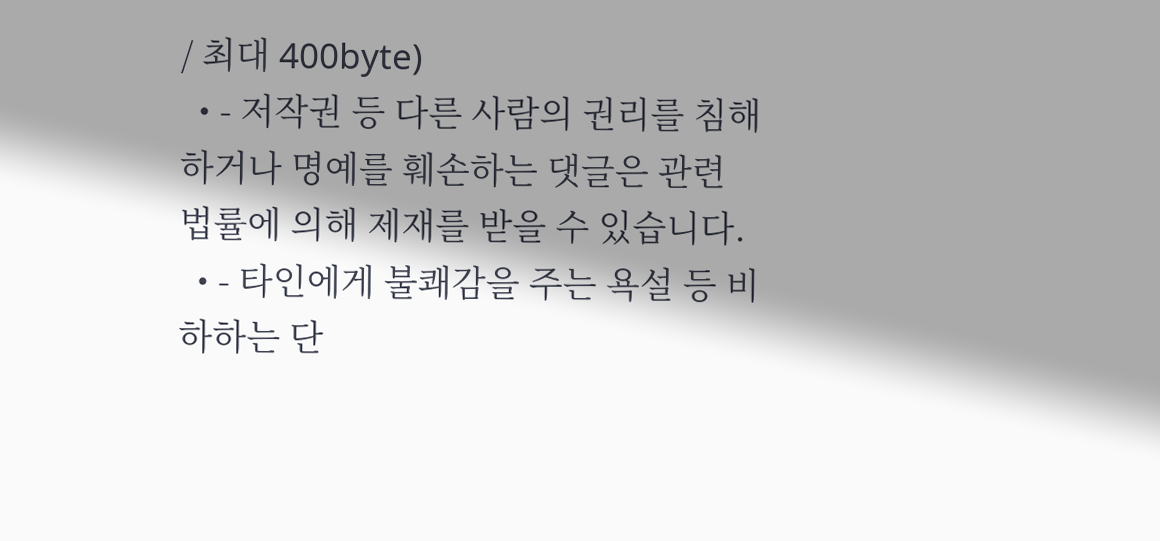/ 최대 400byte)
  • - 저작권 등 다른 사람의 권리를 침해하거나 명예를 훼손하는 댓글은 관련 법률에 의해 제재를 받을 수 있습니다.
  • - 타인에게 불쾌감을 주는 욕설 등 비하하는 단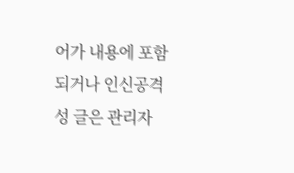어가 내용에 포함되거나 인신공격성 글은 관리자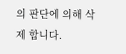의 판단에 의해 삭제 합니다.